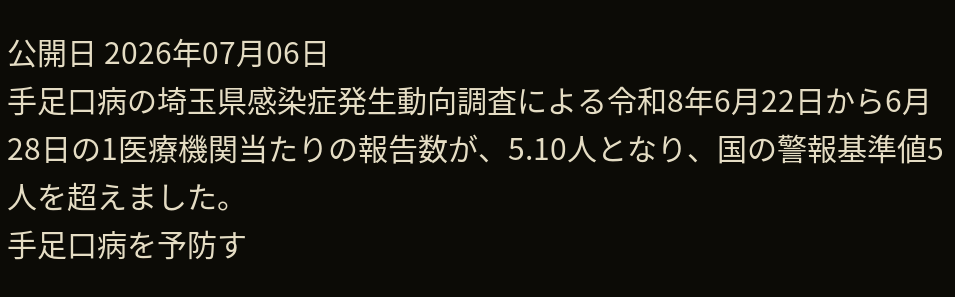公開日 2026年07月06日
手足口病の埼玉県感染症発生動向調査による令和8年6月22日から6月28日の1医療機関当たりの報告数が、5.10人となり、国の警報基準値5人を超えました。
手足口病を予防す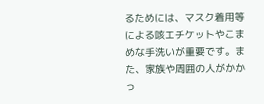るためには、マスク着用等による咳エチケットやこまめな手洗いが重要です。また、家族や周囲の人がかかっ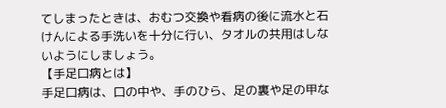てしまったときは、おむつ交換や看病の後に流水と石けんによる手洗いを十分に行い、タオルの共用はしないようにしましょう。
【手足口病とは】
手足口病は、口の中や、手のひら、足の裏や足の甲な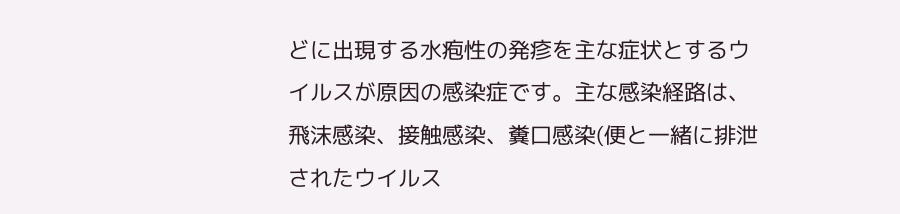どに出現する水疱性の発疹を主な症状とするウイルスが原因の感染症です。主な感染経路は、飛沫感染、接触感染、糞口感染(便と一緒に排泄されたウイルス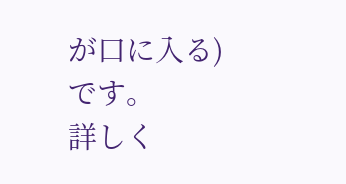が口に入る)です。
詳しく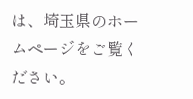は、埼玉県のホームページをご覧ください。